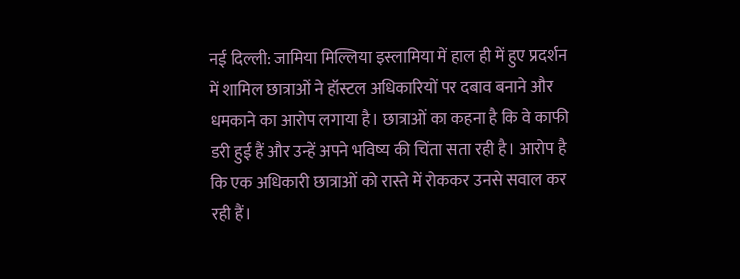नई दिल्ली: जामिया मिल्लिया इस्लामिया में हाल ही में हुए प्रदर्शन में शामिल छात्राओं ने हॉस्टल अधिकारियों पर दबाव बनाने और धमकाने का आरोप लगाया है। छात्राओं का कहना है कि वे काफी डरी हुई हैं और उन्हें अपने भविष्य की चिंता सता रही है। आरोप है कि एक अधिकारी छात्राओं को रास्ते में रोककर उनसे सवाल कर रही हैं।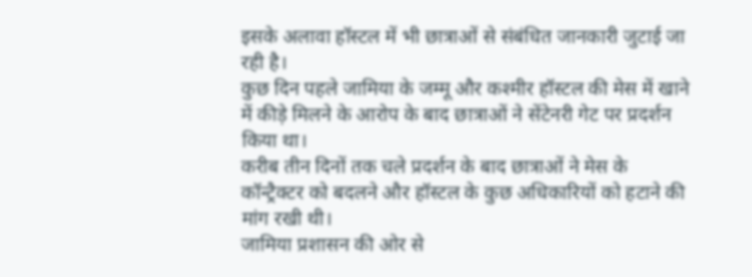इसके अलावा हॉस्टल में भी छात्राओं से संबंधित जानकारी जुटाई जा रही है।
कुछ दिन पहले जामिया के जम्मू और कश्मीर हॉस्टल की मेस में खाने में कीड़े मिलने के आरोप के बाद छात्राओं ने सेंटेनरी गेट पर प्रदर्शन किया था।
करीब तीन दिनों तक चले प्रदर्शन के बाद छात्राओं ने मेस के कॉन्ट्रैक्टर को बदलने और हॉस्टल के कुछ अधिकारियों को हटाने की मांग रखी थी।
जामिया प्रशासन की ओर से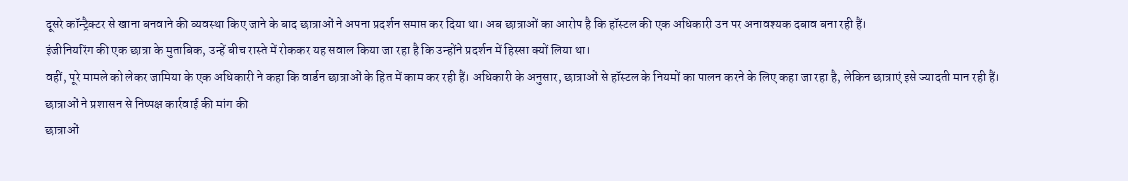दूसरे कॉन्ट्रैक्टर से खाना बनवाने की व्यवस्था किए जाने के बाद छात्राओं ने अपना प्रदर्शन समाप्त कर दिया था। अब छात्राओं का आरोप है कि हॉस्टल की एक अधिकारी उन पर अनावश्यक दबाव बना रही हैं।
इंजीनियरिंग की एक छात्रा के मुताबिक, उन्हें बीच रास्ते में रोककर यह सवाल किया जा रहा है कि उन्होंने प्रदर्शन में हिस्सा क्यों लिया था।
वहीं, पूरे मामले को लेकर जामिया के एक अधिकारी ने कहा कि वार्डन छात्राओं के हित में काम कर रही हैं। अधिकारी के अनुसार, छात्राओं से हॉस्टल के नियमों का पालन करने के लिए कहा जा रहा है, लेकिन छात्राएं इसे ज्यादती मान रही हैं।
छात्राओं ने प्रशासन से निष्पक्ष कार्रवाई की मांग की
छात्राओं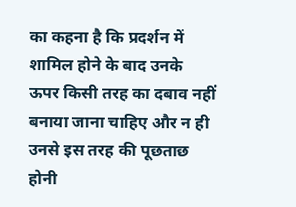का कहना है कि प्रदर्शन में शामिल होने के बाद उनके ऊपर किसी तरह का दबाव नहीं बनाया जाना चाहिए और न ही उनसे इस तरह की पूछताछ होनी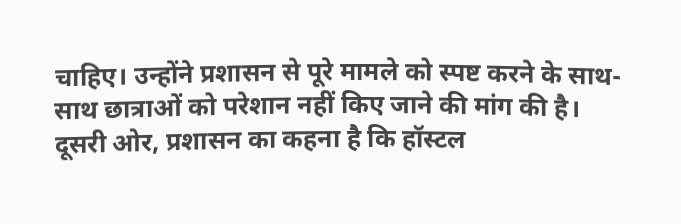चाहिए। उन्होंने प्रशासन से पूरे मामले को स्पष्ट करने के साथ-साथ छात्राओं को परेशान नहीं किए जाने की मांग की है।
दूसरी ओर, प्रशासन का कहना है कि हॉस्टल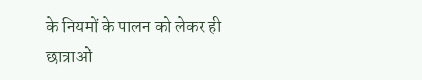के नियमों के पालन को लेकर ही छात्राओं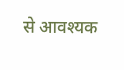से आवश्यक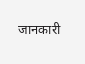जानकारी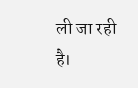ली जा रही है।